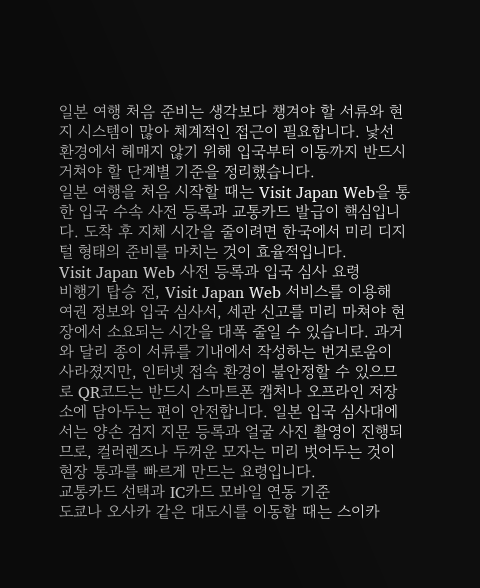일본 여행 처음 준비는 생각보다 챙겨야 할 서류와 현지 시스템이 많아 체계적인 접근이 필요합니다. 낯선 환경에서 헤매지 않기 위해 입국부터 이동까지 반드시 거쳐야 할 단계별 기준을 정리했습니다.
일본 여행을 처음 시작할 때는 Visit Japan Web을 통한 입국 수속 사전 등록과 교통카드 발급이 핵심입니다. 도착 후 지체 시간을 줄이려면 한국에서 미리 디지털 형태의 준비를 마치는 것이 효율적입니다.
Visit Japan Web 사전 등록과 입국 심사 요령
비행기 탑승 전, Visit Japan Web 서비스를 이용해 여권 정보와 입국 심사서, 세관 신고를 미리 마쳐야 현장에서 소요되는 시간을 대폭 줄일 수 있습니다. 과거와 달리 종이 서류를 기내에서 작성하는 번거로움이 사라졌지만, 인터넷 접속 환경이 불안정할 수 있으므로 QR코드는 반드시 스마트폰 캡처나 오프라인 저장소에 담아두는 편이 안전합니다. 일본 입국 심사대에서는 양손 검지 지문 등록과 얼굴 사진 촬영이 진행되므로, 컬러렌즈나 두꺼운 모자는 미리 벗어두는 것이 현장 통과를 빠르게 만드는 요령입니다.
교통카드 선택과 IC카드 모바일 연동 기준
도쿄나 오사카 같은 대도시를 이동할 때는 스이카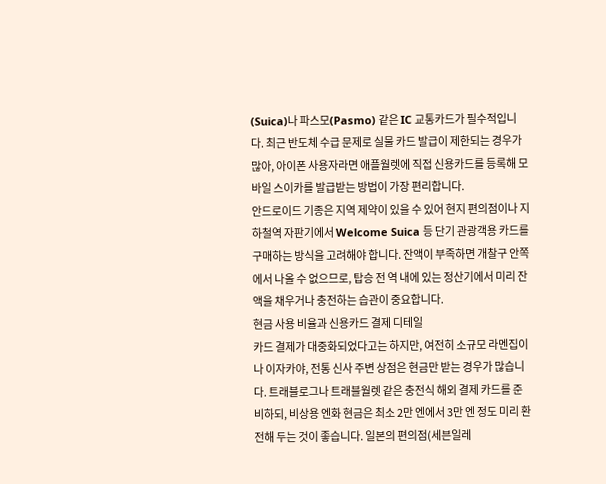(Suica)나 파스모(Pasmo) 같은 IC 교통카드가 필수적입니다. 최근 반도체 수급 문제로 실물 카드 발급이 제한되는 경우가 많아, 아이폰 사용자라면 애플월렛에 직접 신용카드를 등록해 모바일 스이카를 발급받는 방법이 가장 편리합니다.
안드로이드 기종은 지역 제약이 있을 수 있어 현지 편의점이나 지하철역 자판기에서 Welcome Suica 등 단기 관광객용 카드를 구매하는 방식을 고려해야 합니다. 잔액이 부족하면 개찰구 안쪽에서 나올 수 없으므로, 탑승 전 역 내에 있는 정산기에서 미리 잔액을 채우거나 충전하는 습관이 중요합니다.
현금 사용 비율과 신용카드 결제 디테일
카드 결제가 대중화되었다고는 하지만, 여전히 소규모 라멘집이나 이자카야, 전통 신사 주변 상점은 현금만 받는 경우가 많습니다. 트래블로그나 트래블월렛 같은 충전식 해외 결제 카드를 준비하되, 비상용 엔화 현금은 최소 2만 엔에서 3만 엔 정도 미리 환전해 두는 것이 좋습니다. 일본의 편의점(세븐일레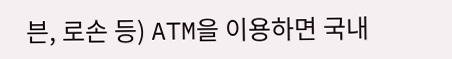븐, 로손 등) ATM을 이용하면 국내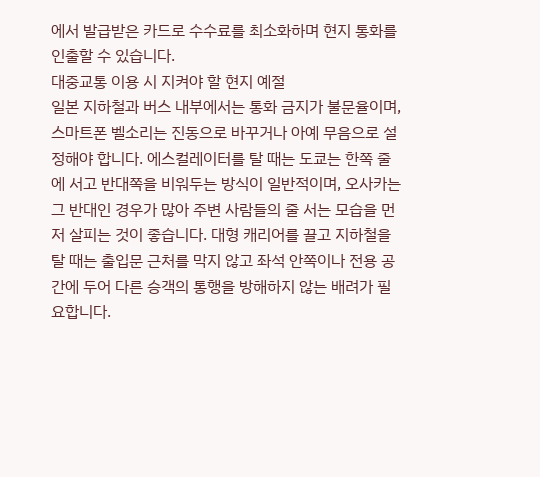에서 발급받은 카드로 수수료를 최소화하며 현지 통화를 인출할 수 있습니다.
대중교통 이용 시 지켜야 할 현지 예절
일본 지하철과 버스 내부에서는 통화 금지가 불문율이며, 스마트폰 벨소리는 진동으로 바꾸거나 아예 무음으로 설정해야 합니다. 에스컬레이터를 탈 때는 도쿄는 한쪽 줄에 서고 반대쪽을 비워두는 방식이 일반적이며, 오사카는 그 반대인 경우가 많아 주변 사람들의 줄 서는 모습을 먼저 살피는 것이 좋습니다. 대형 캐리어를 끌고 지하철을 탈 때는 출입문 근처를 막지 않고 좌석 안쪽이나 전용 공간에 두어 다른 승객의 통행을 방해하지 않는 배려가 필요합니다.